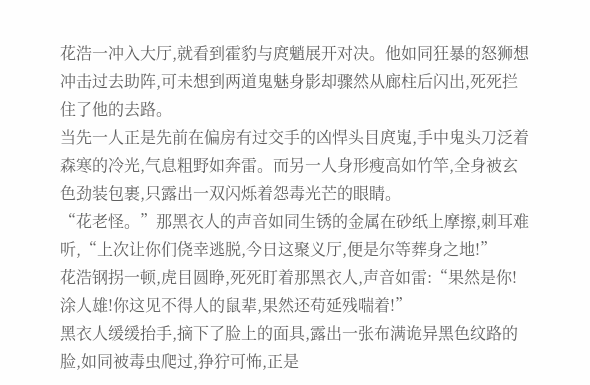花浩一冲入大厅,就看到霍豹与庹魈展开对决。他如同狂暴的怒狮想冲击过去助阵,可未想到两道鬼魅身影却骤然从廊柱后闪出,死死拦住了他的去路。
当先一人正是先前在偏房有过交手的凶悍头目庹嵬,手中鬼头刀泛着森寒的冷光,气息粗野如奔雷。而另一人身形瘦高如竹竿,全身被玄色劲装包裹,只露出一双闪烁着怨毒光芒的眼睛。
“花老怪。”那黑衣人的声音如同生锈的金属在砂纸上摩擦,刺耳难听,“上次让你们侥幸逃脱,今日这聚义厅,便是尔等葬身之地!”
花浩钢拐一顿,虎目圆睁,死死盯着那黑衣人,声音如雷:“果然是你!涂人雄!你这见不得人的鼠辈,果然还苟延残喘着!”
黑衣人缓缓抬手,摘下了脸上的面具,露出一张布满诡异黑色纹路的脸,如同被毒虫爬过,狰狞可怖,正是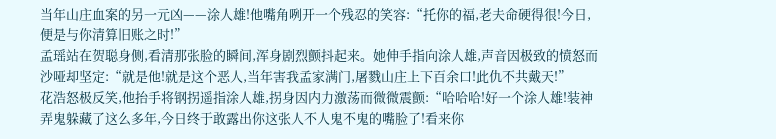当年山庄血案的另一元凶——涂人雄!他嘴角咧开一个残忍的笑容:“托你的福,老夫命硬得很!今日,便是与你清算旧账之时!”
孟瑶站在贺聪身侧,看清那张脸的瞬间,浑身剧烈颤抖起来。她伸手指向涂人雄,声音因极致的愤怒而沙哑却坚定:“就是他!就是这个恶人,当年害我孟家满门,屠戮山庄上下百余口!此仇不共戴天!”
花浩怒极反笑,他抬手将钢拐遥指涂人雄,拐身因内力激荡而微微震颤:“哈哈哈!好一个涂人雄!装神弄鬼躲藏了这么多年,今日终于敢露出你这张人不人鬼不鬼的嘴脸了!看来你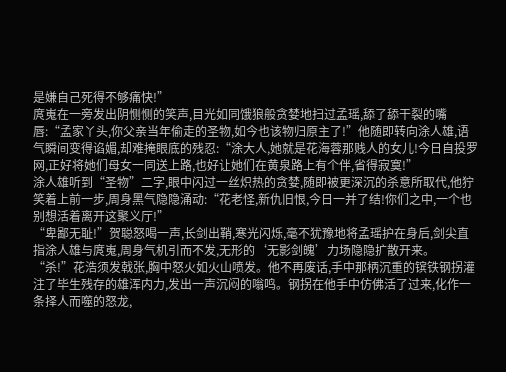是嫌自己死得不够痛快!”
庹嵬在一旁发出阴恻恻的笑声,目光如同饿狼般贪婪地扫过孟瑶,舔了舔干裂的嘴唇:“孟家丫头,你父亲当年偷走的圣物,如今也该物归原主了!”他随即转向涂人雄,语气瞬间变得谄媚,却难掩眼底的残忍:“涂大人,她就是花海蓉那贱人的女儿!今日自投罗网,正好将她们母女一同送上路,也好让她们在黄泉路上有个伴,省得寂寞!”
涂人雄听到“圣物”二字,眼中闪过一丝炽热的贪婪,随即被更深沉的杀意所取代,他狞笑着上前一步,周身黑气隐隐涌动:“花老怪,新仇旧恨,今日一并了结!你们之中,一个也别想活着离开这聚义厅!”
“卑鄙无耻!”贺聪怒喝一声,长剑出鞘,寒光闪烁,毫不犹豫地将孟瑶护在身后,剑尖直指涂人雄与庹嵬,周身气机引而不发,无形的‘无影剑魄’力场隐隐扩散开来。
“杀!”花浩须发戟张,胸中怒火如火山喷发。他不再废话,手中那柄沉重的镔铁钢拐灌注了毕生残存的雄浑内力,发出一声沉闷的嗡鸣。钢拐在他手中仿佛活了过来,化作一条择人而噬的怒龙,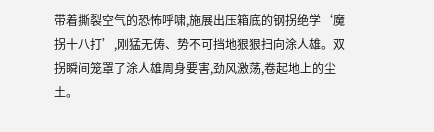带着撕裂空气的恐怖呼啸,施展出压箱底的钢拐绝学‘魔拐十八打’,刚猛无俦、势不可挡地狠狠扫向涂人雄。双拐瞬间笼罩了涂人雄周身要害,劲风激荡,卷起地上的尘土。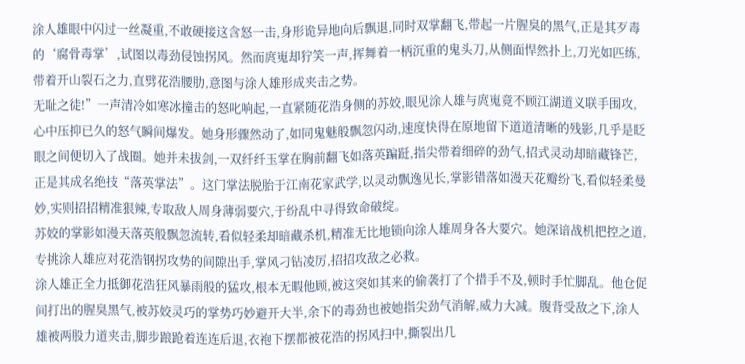涂人雄眼中闪过一丝凝重,不敢硬接这含怒一击,身形诡异地向后飘退,同时双掌翻飞,带起一片腥臭的黑气,正是其歹毒的‘腐骨毒掌’,试图以毒劲侵蚀拐风。然而庹嵬却狞笑一声,挥舞着一柄沉重的鬼头刀,从侧面悍然扑上,刀光如匹练,带着开山裂石之力,直劈花浩腰肋,意图与涂人雄形成夹击之势。
无耻之徒!”一声清冷如寒冰撞击的怒叱响起,一直紧随花浩身侧的苏姣,眼见涂人雄与庹嵬竟不顾江湖道义联手围攻,心中压抑已久的怒气瞬间爆发。她身形骤然动了,如同鬼魅般飘忽闪动,速度快得在原地留下道道清晰的残影,几乎是眨眼之间便切入了战圈。她并未拔剑,一双纤纤玉掌在胸前翻飞如落英蹁跹,指尖带着细碎的劲气,招式灵动却暗藏锋芒,正是其成名绝技“落英掌法”。这门掌法脱胎于江南花家武学,以灵动飘逸见长,掌影错落如漫天花瓣纷飞,看似轻柔曼妙,实则招招精准狠辣,专取敌人周身薄弱要穴,于纷乱中寻得致命破绽。
苏姣的掌影如漫天落英般飘忽流转,看似轻柔却暗藏杀机,精准无比地锁向涂人雄周身各大要穴。她深谙战机把控之道,专挑涂人雄应对花浩钢拐攻势的间隙出手,掌风刁钻凌厉,招招攻敌之必救。
涂人雄正全力抵御花浩狂风暴雨般的猛攻,根本无暇他顾,被这突如其来的偷袭打了个措手不及,顿时手忙脚乱。他仓促间打出的腥臭黑气,被苏姣灵巧的掌势巧妙避开大半,余下的毒劲也被她指尖劲气消解,威力大减。腹背受敌之下,涂人雄被两股力道夹击,脚步踉跄着连连后退,衣袍下摆都被花浩的拐风扫中,撕裂出几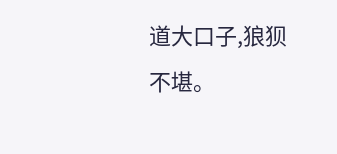道大口子,狼狈不堪。